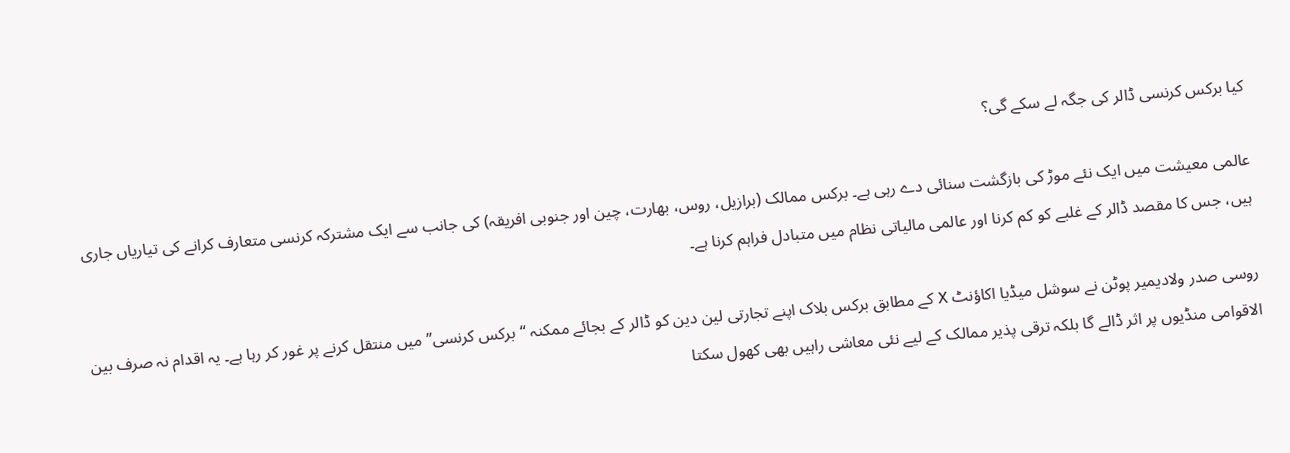کیا برکس کرنسی ڈالر کی جگہ لے سکے گی؟

عالمی معیشت میں ایک نئے موڑ کی بازگشت سنائی دے رہی ہے۔ برکس ممالک (برازیل، روس، بھارت، چین اور جنوبی افریقہ) کی جانب سے ایک مشترکہ کرنسی متعارف کرانے کی تیاریاں جاری ہیں، جس کا مقصد ڈالر کے غلبے کو کم کرنا اور عالمی مالیاتی نظام میں متبادل فراہم کرنا ہے۔

روسی صدر ولادیمیر پوٹن نے سوشل میڈیا اکاؤنٹ X کے مطابق برکس بلاک اپنے تجارتی لین دین کو ڈالر کے بجائے ممکنہ “برکس کرنسی” میں منتقل کرنے پر غور کر رہا ہے۔ یہ اقدام نہ صرف بین الاقوامی منڈیوں پر اثر ڈالے گا بلکہ ترقی پذیر ممالک کے لیے نئی معاشی راہیں بھی کھول سکتا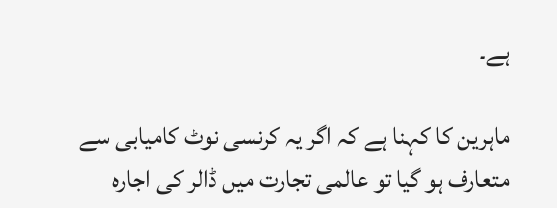ہے۔

ماہرین کا کہنا ہے کہ اگر یہ کرنسی نوٹ کامیابی سے متعارف ہو گیا تو عالمی تجارت میں ڈالر کی اجارہ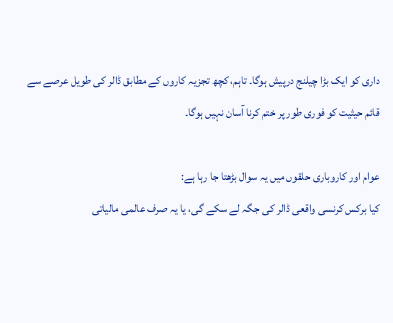داری کو ایک بڑا چیلنج درپیش ہوگا۔ تاہم، کچھ تجزیہ کاروں کے مطابق ڈالر کی طویل عرصے سے قائم حیثیت کو فوری طور پر ختم کرنا آسان نہیں ہوگا۔

عوام اور کاروباری حلقوں میں یہ سوال بڑھتا جا رہا ہے:
کیا برکس کرنسی واقعی ڈالر کی جگہ لے سکے گی، یا یہ صرف عالمی مالیاتی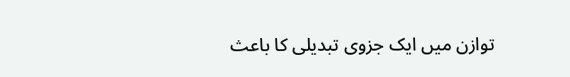توازن میں ایک جزوی تبدیلی کا باعث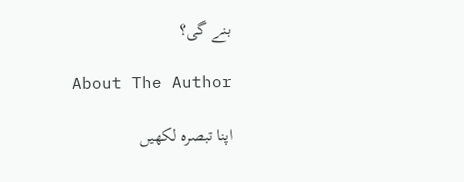بنے گی؟

About The Author

اپنا تبصرہ لکھیں